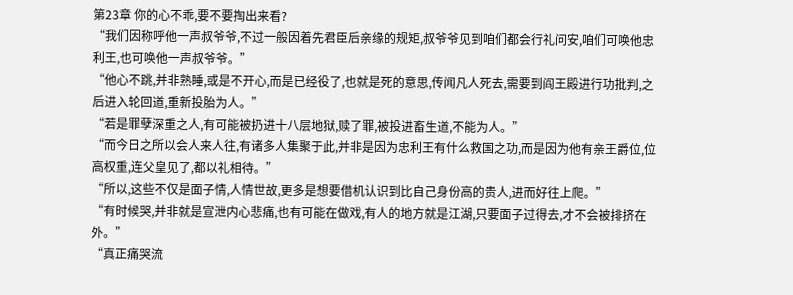第23章 你的心不乖,要不要掏出来看?
“我们因称呼他一声叔爷爷,不过一般因着先君臣后亲缘的规矩,叔爷爷见到咱们都会行礼问安,咱们可唤他忠利王,也可唤他一声叔爷爷。”
“他心不跳,并非熟睡,或是不开心,而是已经役了,也就是死的意思,传闻凡人死去,需要到阎王殿进行功批判,之后进入轮回道,重新投胎为人。”
“若是罪孽深重之人,有可能被扔进十八层地狱,赎了罪,被投进畜生道,不能为人。”
“而今日之所以会人来人往,有诸多人集聚于此,并非是因为忠利王有什么救国之功,而是因为他有亲王爵位,位高权重,连父皇见了,都以礼相待。”
“所以,这些不仅是面子情,人情世故,更多是想要借机认识到比自己身份高的贵人,进而好往上爬。”
“有时候哭,并非就是宣泄内心悲痛,也有可能在做戏,有人的地方就是江湖,只要面子过得去,才不会被排挤在外。”
“真正痛哭流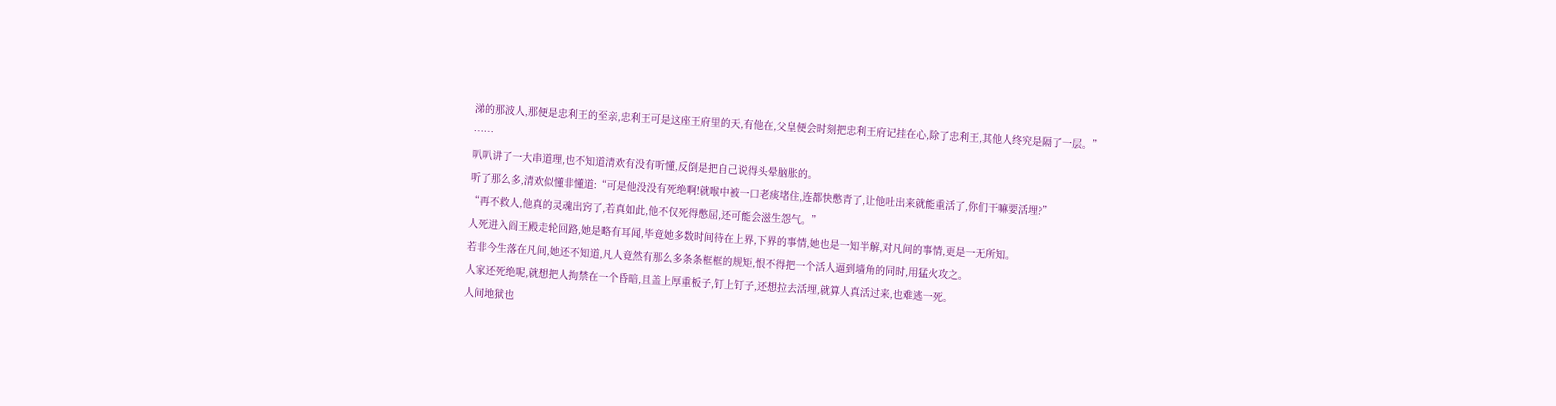涕的那波人,那便是忠利王的至亲,忠利王可是这座王府里的天,有他在,父皇便会时刻把忠利王府记挂在心,除了忠利王,其他人终究是隔了一层。”
……
叭叭讲了一大串道理,也不知道清欢有没有听懂,反倒是把自己说得头晕脑胀的。
听了那么多,清欢似懂非懂道:“可是他没没有死绝啊!就喉中被一口老痰堵住,连都快憋青了,让他吐出来就能重活了,你们干嘛要活埋?”
“再不救人,他真的灵魂出窍了,若真如此,他不仅死得憋屈,还可能会滋生怨气。”
人死进入阎王殿走轮回路,她是略有耳闻,毕竟她多数时间待在上界,下界的事情,她也是一知半解,对凡间的事情,更是一无所知。
若非今生落在凡间,她还不知道,凡人竟然有那么多条条框框的规矩,恨不得把一个活人逼到墙角的同时,用猛火攻之。
人家还死绝呢,就想把人拘禁在一个昏暗,且盖上厚重板子,钉上钉子,还想拉去活埋,就算人真活过来,也难逃一死。
人间地狱也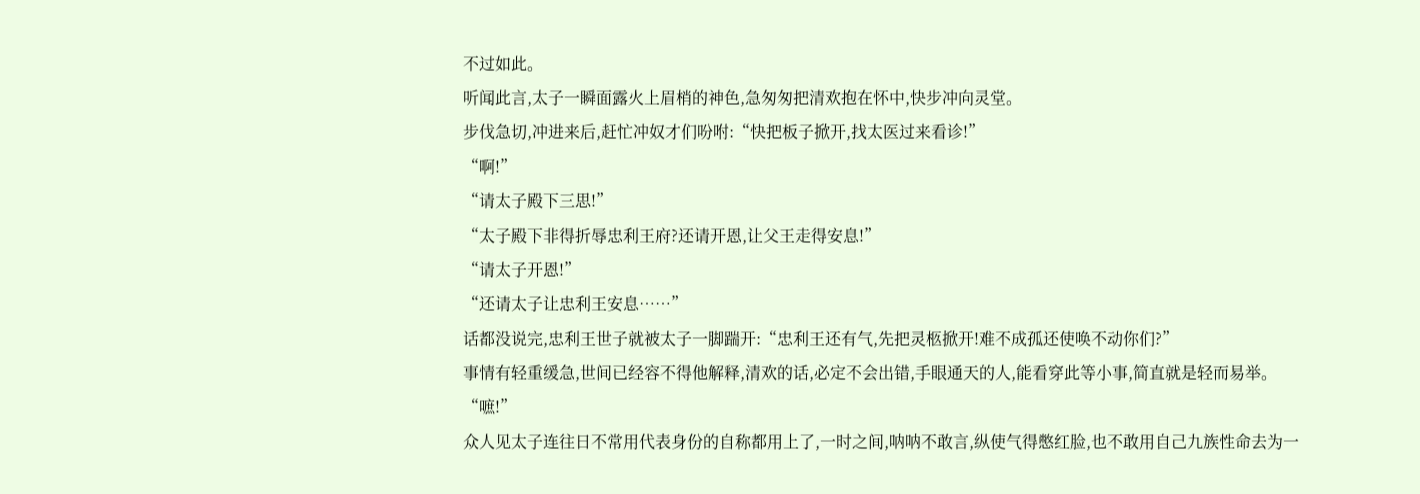不过如此。
听闻此言,太子一瞬面露火上眉梢的神色,急匆匆把清欢抱在怀中,快步冲向灵堂。
步伐急切,冲进来后,赶忙冲奴才们吩咐:“快把板子掀开,找太医过来看诊!”
“啊!”
“请太子殿下三思!”
“太子殿下非得折辱忠利王府?还请开恩,让父王走得安息!”
“请太子开恩!”
“还请太子让忠利王安息……”
话都没说完,忠利王世子就被太子一脚踹开:“忠利王还有气,先把灵柩掀开!难不成孤还使唤不动你们?”
事情有轻重缓急,世间已经容不得他解释,清欢的话,必定不会出错,手眼通天的人,能看穿此等小事,简直就是轻而易举。
“嗻!”
众人见太子连往日不常用代表身份的自称都用上了,一时之间,呐呐不敢言,纵使气得憋红脸,也不敢用自己九族性命去为一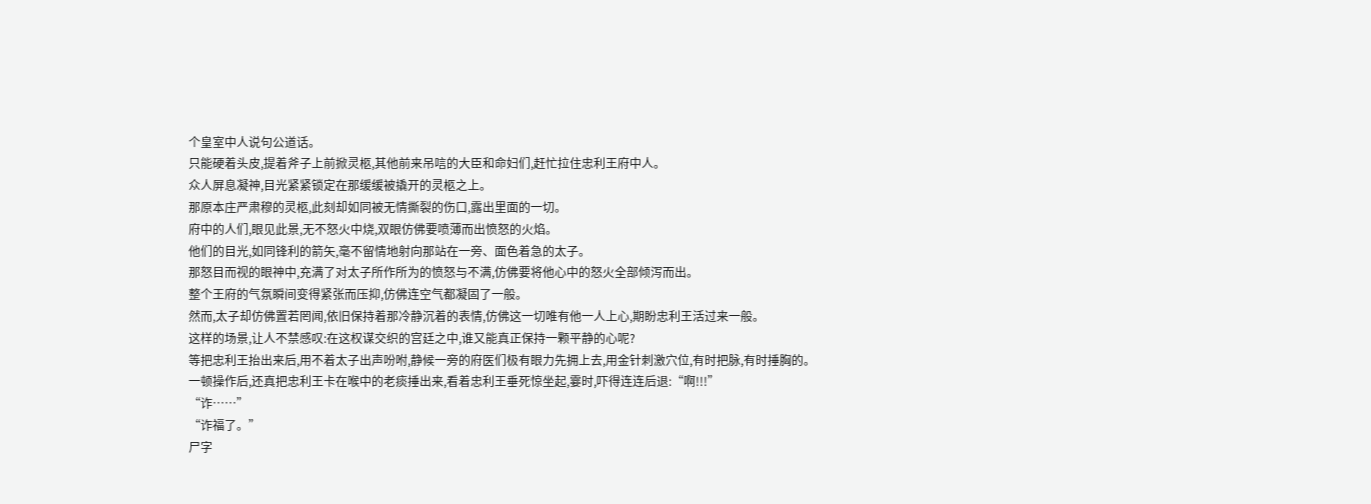个皇室中人说句公道话。
只能硬着头皮,提着斧子上前掀灵柩,其他前来吊唁的大臣和命妇们,赶忙拉住忠利王府中人。
众人屏息凝神,目光紧紧锁定在那缓缓被撬开的灵柩之上。
那原本庄严肃穆的灵柩,此刻却如同被无情撕裂的伤口,露出里面的一切。
府中的人们,眼见此景,无不怒火中烧,双眼仿佛要喷薄而出愤怒的火焰。
他们的目光,如同锋利的箭矢,毫不留情地射向那站在一旁、面色着急的太子。
那怒目而视的眼神中,充满了对太子所作所为的愤怒与不满,仿佛要将他心中的怒火全部倾泻而出。
整个王府的气氛瞬间变得紧张而压抑,仿佛连空气都凝固了一般。
然而,太子却仿佛置若罔闻,依旧保持着那冷静沉着的表情,仿佛这一切唯有他一人上心,期盼忠利王活过来一般。
这样的场景,让人不禁感叹:在这权谋交织的宫廷之中,谁又能真正保持一颗平静的心呢?
等把忠利王抬出来后,用不着太子出声吩咐,静候一旁的府医们极有眼力先拥上去,用金针刺激穴位,有时把脉,有时捶胸的。
一顿操作后,还真把忠利王卡在喉中的老痰捶出来,看着忠利王垂死惊坐起,霎时,吓得连连后退:“啊!!!”
“诈……”
“诈福了。”
尸字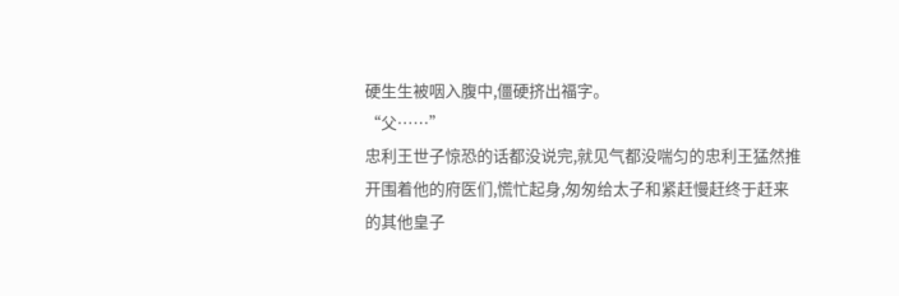硬生生被咽入腹中,僵硬挤出福字。
“父……”
忠利王世子惊恐的话都没说完,就见气都没喘匀的忠利王猛然推开围着他的府医们,慌忙起身,匆匆给太子和紧赶慢赶终于赶来的其他皇子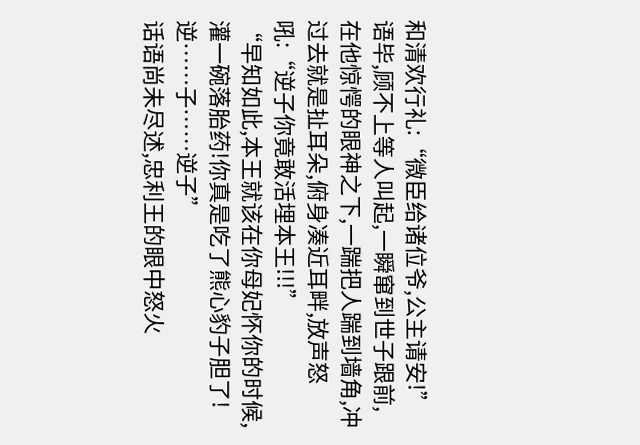和清欢行礼:“微臣给诸位爷,公主请安!”
语毕,顾不上等人叫起,一瞬窜到世子跟前,在他惊愕的眼神之下,一踹把人踹到墙角,冲过去就是扯耳朵,俯身凑近耳畔,放声怒吼:“逆子你竟敢活埋本王!!!”
“早知如此,本王就该在你母妃怀你的时候,灌一碗落胎药!你真是吃了熊心豹子胆了!逆……子……逆子”
话语尚未尽述,忠利王的眼中怒火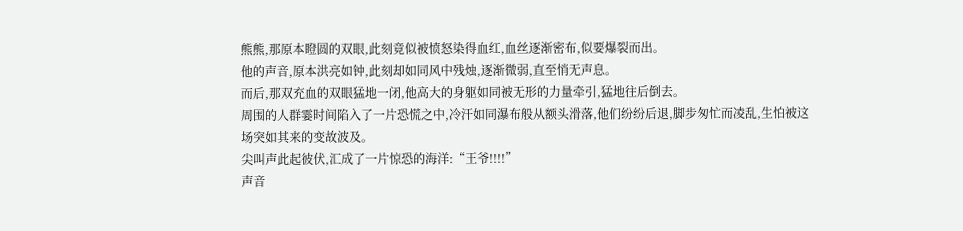熊熊,那原本瞪圆的双眼,此刻竟似被愤怒染得血红,血丝逐渐密布,似要爆裂而出。
他的声音,原本洪亮如钟,此刻却如同风中残烛,逐渐微弱,直至悄无声息。
而后,那双充血的双眼猛地一闭,他高大的身躯如同被无形的力量牵引,猛地往后倒去。
周围的人群霎时间陷入了一片恐慌之中,冷汗如同瀑布般从额头滑落,他们纷纷后退,脚步匆忙而凌乱,生怕被这场突如其来的变故波及。
尖叫声此起彼伏,汇成了一片惊恐的海洋:“王爷!!!!”
声音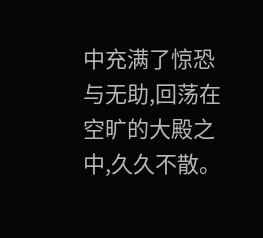中充满了惊恐与无助,回荡在空旷的大殿之中,久久不散。